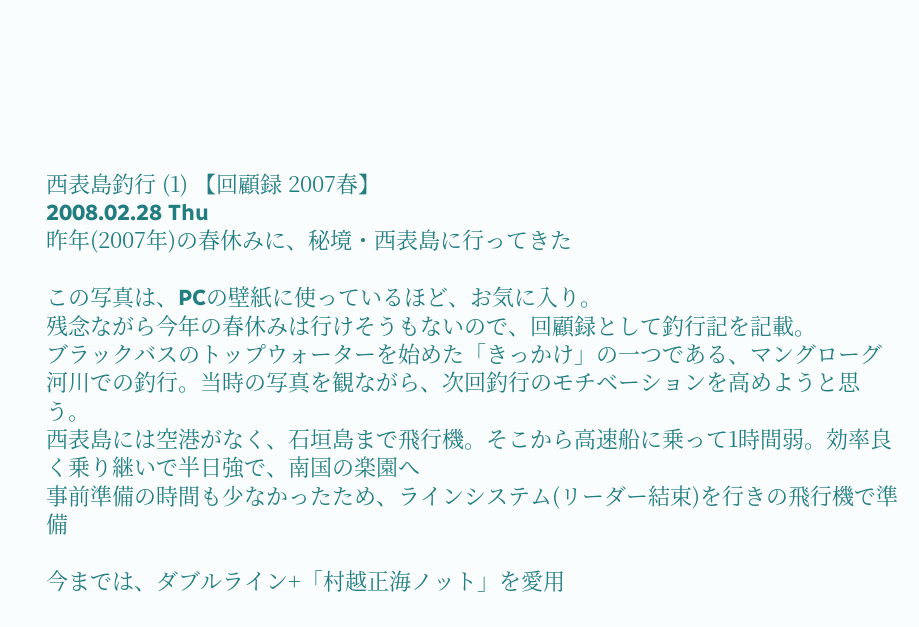西表島釣行 (1) 【回顧録 2007春】
2008.02.28 Thu
昨年(2007年)の春休みに、秘境・西表島に行ってきた

この写真は、PCの壁紙に使っているほど、お気に入り。
残念ながら今年の春休みは行けそうもないので、回顧録として釣行記を記載。
ブラックバスのトップウォーターを始めた「きっかけ」の一つである、マングローグ河川での釣行。当時の写真を観ながら、次回釣行のモチベーションを高めようと思う。
西表島には空港がなく、石垣島まで飛行機。そこから高速船に乗って1時間弱。効率良く乗り継いで半日強で、南国の楽園へ
事前準備の時間も少なかったため、ラインシステム(リーダー結束)を行きの飛行機で準備

今までは、ダブルライン+「村越正海ノット」を愛用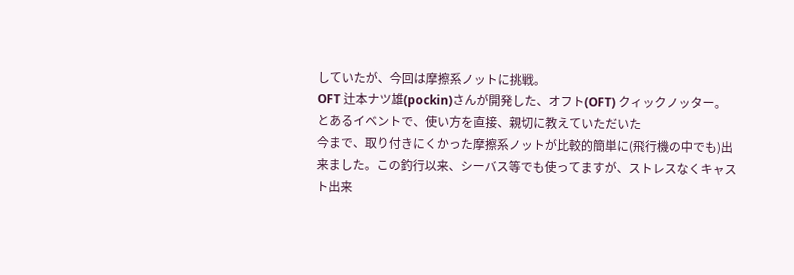していたが、今回は摩擦系ノットに挑戦。
OFT 辻本ナツ雄(pockin)さんが開発した、オフト(OFT) クィックノッター。
とあるイベントで、使い方を直接、親切に教えていただいた
今まで、取り付きにくかった摩擦系ノットが比較的簡単に(飛行機の中でも)出来ました。この釣行以来、シーバス等でも使ってますが、ストレスなくキャスト出来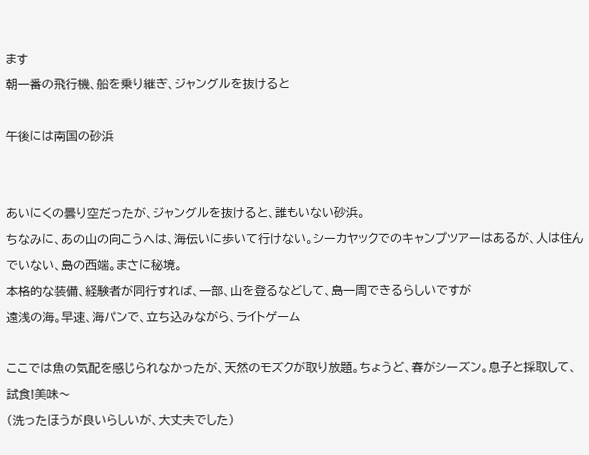ます
朝一番の飛行機、船を乗り継ぎ、ジャングルを抜けると

午後には南国の砂浜


あいにくの曇り空だったが、ジャングルを抜けると、誰もいない砂浜。
ちなみに、あの山の向こうへは、海伝いに歩いて行けない。シーカヤックでのキャンプツアーはあるが、人は住んでいない、島の西端。まさに秘境。
本格的な装備、経験者が同行すれば、一部、山を登るなどして、島一周できるらしいですが
遠浅の海。早速、海パンで、立ち込みながら、ライトゲーム

ここでは魚の気配を感じられなかったが、天然のモズクが取り放題。ちょうど、春がシーズン。息子と採取して、試食!美味〜
(洗ったほうが良いらしいが、大丈夫でした)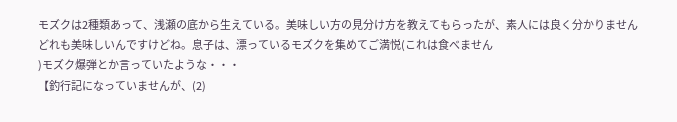モズクは2種類あって、浅瀬の底から生えている。美味しい方の見分け方を教えてもらったが、素人には良く分かりません
どれも美味しいんですけどね。息子は、漂っているモズクを集めてご満悦(これは食べません
)モズク爆弾とか言っていたような・・・
【釣行記になっていませんが、(2)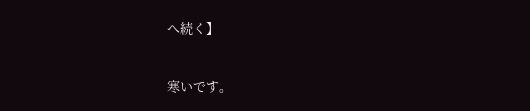へ続く】


寒いです。